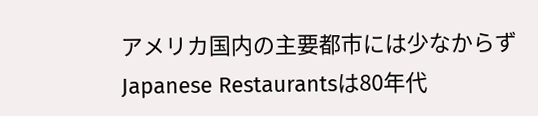アメリカ国内の主要都市には少なからずJapanese Restaurantsは80年代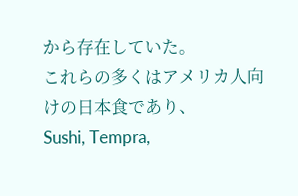から存在していた。
これらの多くはアメリカ人向けの日本食であり、
Sushi, Tempra,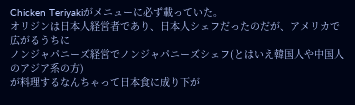Chicken Teriyakiがメニューに必ず載っていた。
オリジンは日本人経営者であり、日本人シェフだったのだが、アメリカで広がるうちに
ノンジャパニーズ経営でノンジャパニーズシェフ(とはいえ韓国人や中国人のアジア系の方)
が料理するなんちゃって日本食に成り下が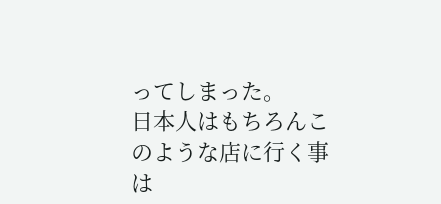ってしまった。
日本人はもちろんこのような店に行く事は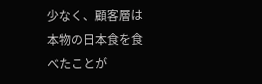少なく、顧客層は本物の日本食を食べたことが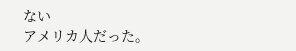ない
アメリカ人だった。